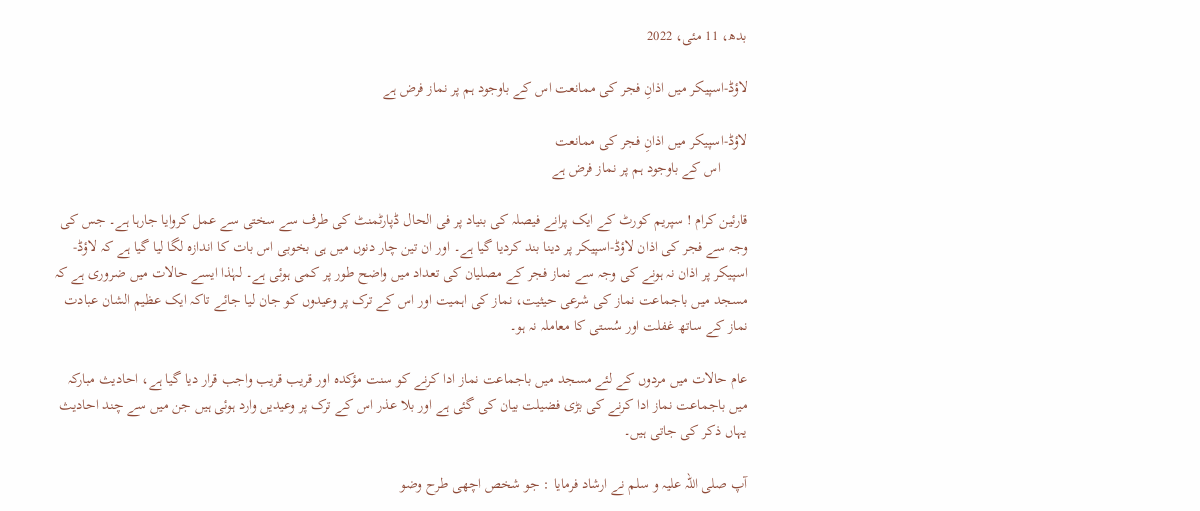بدھ، 11 مئی، 2022

لاؤڈ-اسپیکر میں اذانِ فجر کی ممانعت اس کے باوجود ہم پر نماز فرض ہے

لاؤڈ-اسپیکر میں اذانِ فجر کی ممانعت
       اس کے باوجود ہم پر نماز فرض ہے

قارئین کرام ! سپریم کورٹ کے ایک پرانے فیصلہ کی بنیاد پر فی الحال ڈپارٹمنٹ کی طرف سے سختی سے عمل کروایا جارہا ہے۔ جس کی وجہ سے فجر کی اذان لاؤڈ-اسپیکر پر دینا بند کردیا گیا ہے۔ اور ان تین چار دنوں میں ہی بخوبی اس بات کا اندازہ لگا لیا گیا ہے کہ لاؤڈ-اسپیکر پر اذان نہ ہونے کی وجہ سے نماز فجر کے مصلیان کی تعداد میں واضح طور پر کمی ہوئی ہے۔ لہٰذا ایسے حالات میں ضروری ہے کہ مسجد میں باجماعت نماز کی شرعی حیثیت، نماز کی اہمیت اور اس کے ترک پر وعیدوں کو جان لیا جائے تاکہ ایک عظیم الشان عبادت نماز کے ساتھ غفلت اور سُستی کا معاملہ نہ ہو۔

عام حالات میں مردوں کے لئے مسجد میں باجماعت نماز ادا کرنے کو سنت مؤکدہ اور قریب قریب واجب قرار دیا گیا ہے، احادیث مبارکہ میں باجماعت نماز ادا کرنے کی بڑی فضیلت بیان کی گئی ہے اور بلا عذر اس کے ترک پر وعیدیں وارد ہوئی ہیں جن میں سے چند احادیث یہاں ذکر کی جاتی ہیں۔

آپ صلی اللہ علیہ و سلم نے ارشاد فرمایا : جو شخص اچھی طرح وضو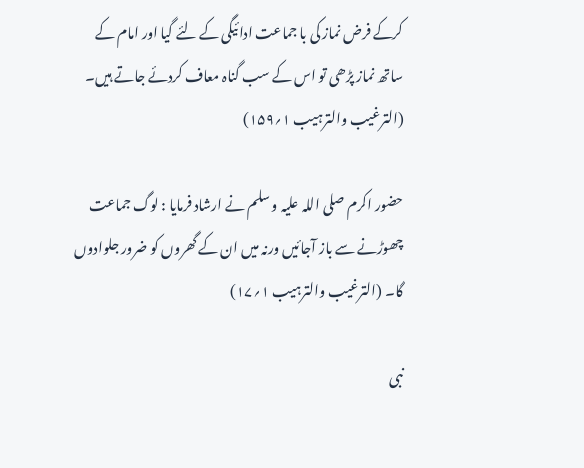کرکے فرض نماز کی با جماعت ادائیگی کے لئے گیا اور امام کے ساتھ نماز پڑھی تو اس کے سب گناہ معاف کردئے جاتے ہیں۔ (الترغیب والترہیب ۱؍۱۵۹)

حضور اکرم صلی اللہ علیہ و سلم نے ارشاد فرمایا : لوگ جماعت چھوڑنے سے باز آجائیں ورنہ میں ان کے گھروں کو ضرور جلوادوں گا۔ (الترغیب والترہیب ۱؍۱۷)

نبی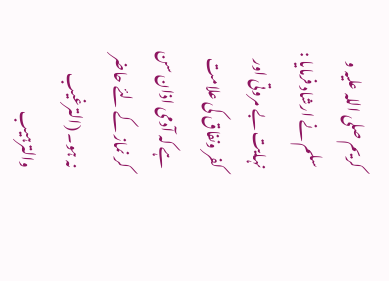کریم صلی اللہ علیہ و سلم نے ارشاد فرمایا : نہایت بے مروتی اور کفر ونفاق کی علامت ہے کہ آدمی اذان سن کر نماز کے لئے حاضر نہ ہو۔ (الترغیب والترہیب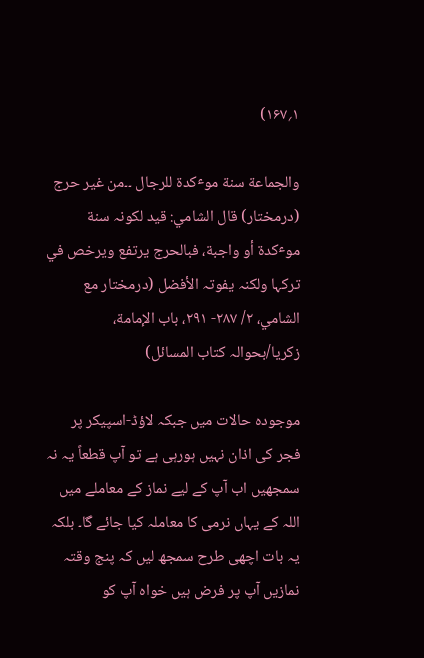۱؍۱۶۷)

والجماعة سنة موٴکدة للرجال ۔۔من غیر حرج (درمختار) قال الشامي: قید لکونہ سنة موٴکدة أو واجبة، فبالحرج یرتفع ویرخص في ترکہا ولکنہ یفوتہ الأفضل (درمختار مع الشامي، ۲/ ۲۸۷- ۲۹۱، باب الإمامة، زکریا/بحوالہ کتاب المسائل)

موجودہ حالات میں جبکہ لاؤڈ-اسپیکر پر فجر کی اذان نہیں ہورہی ہے تو آپ قطعاً یہ نہ سمجھیں اب آپ کے لیے نماز کے معاملے میں اللہ کے یہاں نرمی کا معاملہ کیا جائے گا۔ بلکہ یہ بات اچھی طرح سمجھ لیں کہ پنج وقتہ نمازیں آپ پر فرض ہیں خواہ آپ کو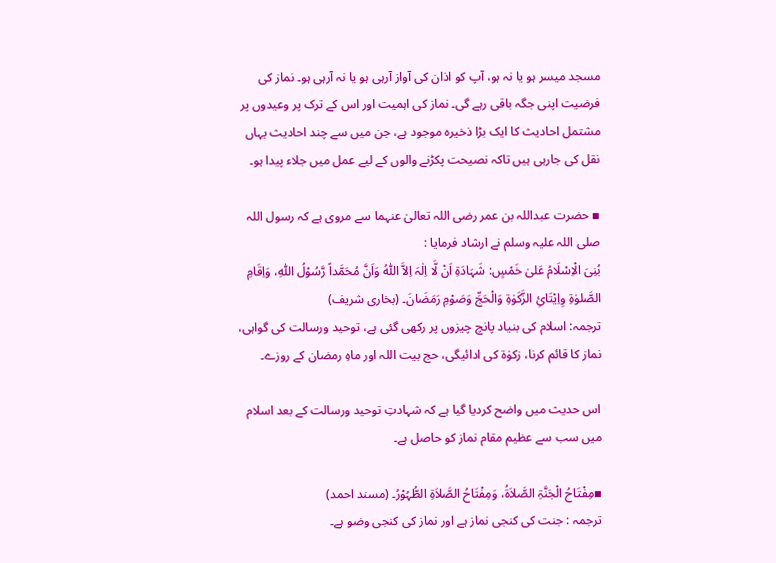مسجد میسر ہو یا نہ ہو، آپ کو اذان کی آواز آرہی ہو یا نہ آرہی ہو۔ نماز کی فرضیت اپنی جگہ باقی رہے گی۔ نماز کی اہمیت اور اس کے ترک پر وعیدوں پر مشتمل احادیث کا ایک بڑا ذخیرہ موجود ہے، جن میں سے چند احادیث یہاں نقل کی جارہی ہیں تاکہ نصیحت پکڑنے والوں کے لیے عمل میں جلاء پیدا ہو۔

▪ حضرت عبداللہ بن عمر رضی اللہ تعالیٰ عنہما سے مروی ہے کہ رسول اللہ صلی اللہ علیہ وسلم نے ارشاد فرمایا :
بُنِیَ الْاِسْلَامُ عَلیٰ خَمْسٍ: شَہَادَۃِ اَنْ لَّا اِلٰہَ اِلاَّ اللّٰہُ وَاَنَّ مُحَمَّداً رَّسُوْلُ اللّٰہِ، وَاِقَامِ الصَّلوٰۃِ وِاِیْتَائِ الزَّکَوٰۃِ وَالْحَجِّ وَصَوْمِ رَمَضَانَ۔ (بخاری شریف)
ترجمہ: اسلام کی بنیاد پانچ چیزوں پر رکھی گئی ہے، توحید ورسالت کی گواہی، نماز کا قائم کرنا، زکوٰۃ کی ادائیگی، حج بیت اللہ اور ماہِ رمضان کے روزے۔

اس حدیث میں واضح کردیا گیا ہے کہ شہادتِ توحید ورسالت کے بعد اسلام میں سب سے عظیم مقام نماز کو حاصل ہے۔

▪مِفْتَاحُ الْجَنَّۃِ الصَّلاَۃُ، وَمِفْتَاحُ الصَّلاَۃِ الطُّہُوْرُ۔ (مسند احمد)
ترجمہ : جنت کی کنجی نماز ہے اور نماز کی کنجی وضو ہے۔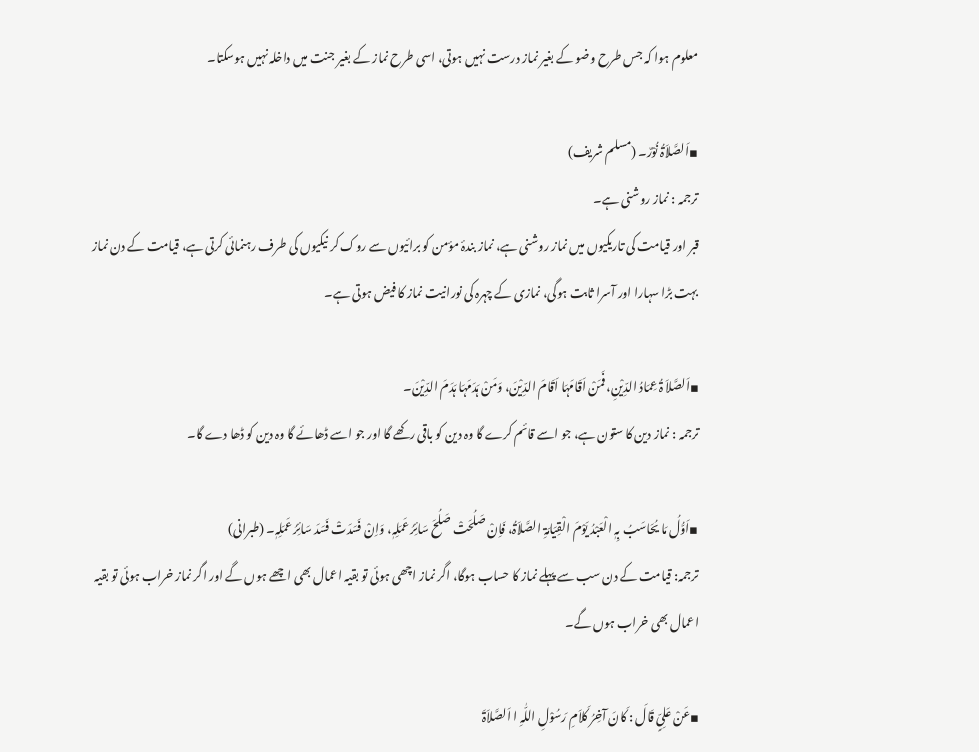معلوم ہوا کہ جس طرح وضو کے بغیر نماز درست نہیں ہوتی، اسی طرح نماز کے بغیر جنت میں داخلہ نہیں ہوسکتا۔

▪اَلصَّلاَۃُ نُوْرٌ۔ (مسلم شریف)
ترجمہ : نماز روشنی ہے۔
قبر اور قیامت کی تاریکیوں میں نماز روشنی ہے، نماز بندۂ مؤمن کو برائیوں سے روک کر نیکیوں کی طرف رہنمائی کرتی ہے، قیامت کے دن نماز بہت بڑا سہارا اور آسرا ثابت ہوگی، نمازی کے چہرہ کی نورانیت نماز کا فیض ہوتی ہے۔

▪اَلصَّلاَ ۃُ عِمَادُ الدِّیْنِ، فَمَنْ اَقَامَہَا اَقَامَ الدِّیْنَ، وَمَنْ ہَدَمَہَا ہَدَمَ الدِّیْنَ۔
ترجمہ : نماز دین کا ستون ہے، جو اسے قائم کرے گا وہ دین کو باقی رکھے گا اور جو اسے ڈھائے گا وہ دین کو ڈھا دے گا۔

▪اَوُّلُ مَا یُحَاسَبُ بِہٖ الْعَبْدُ یَوْمَ الْقِیَامَۃِ الصَّلاَۃُ، فَاِنْ صَلُحَتْ صَلُحَ سَائِرُ عَمَلِہٖ، وَاِنْ فَسَدَتْ فَسَدَ سَائِرُ عَمَلِہٖ۔ (طبرانی)
ترجمہ: قیامت کے دن سب سے پہلے نماز کا حساب ہوگا، اگر نماز اچھی ہوئی تو بقیہ اعمال بھی اچھے ہوں گے اور اگر نماز خراب ہوئی تو بقیہ اعمال بھی خراب ہوں گے۔

▪عَنْ عَلِیٍّ قَالَ : کَانَ آخِرُ کَلاَمِ رَسُوْلِ اللّٰہِ ا اَلصَّلاَۃَ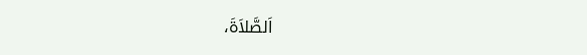اَلصَّلاَۃَ،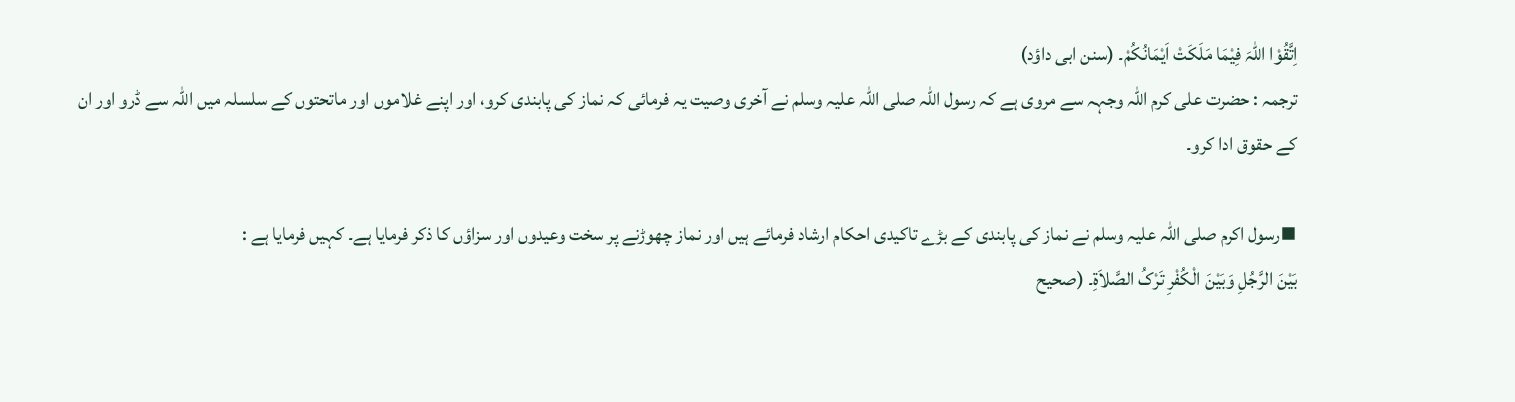اِتَّقُوْا اللّٰہَ فِیْمَا مَلَکَتْ اَیْمَانُکُمْ۔ (سنن ابی داؤد)
ترجمہ : حضرت علی کرم اللہ وجہہ سے مروی ہے کہ رسول اللہ صلی اللہ علیہ وسلم نے آخری وصیت یہ فرمائی کہ نماز کی پابندی کرو، اور اپنے غلاموں اور ماتحتوں کے سلسلہ میں اللہ سے ڈرو اور ان کے حقوق ادا کرو۔

▪رسول اکرم صلی اللہ علیہ وسلم نے نماز کی پابندی کے بڑے تاکیدی احکام ارشاد فرمائے ہیں اور نماز چھوڑنے پر سخت وعیدوں اور سزاؤں کا ذکر فرمایا ہے۔ کہیں فرمایا ہے :
بَیْنَ الرَّجُلِ وَبَیْنَ الْکُفْرِ تَرْکُ الصَّلاَۃِ۔ (صحیح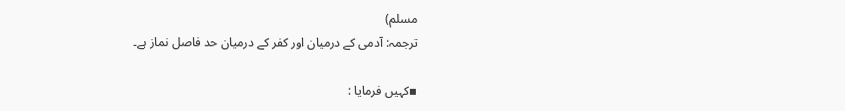مسلم)
ترجمہ: آدمی کے درمیان اور کفر کے درمیان حد فاصل نماز ہے۔

▪کہیں فرمایا :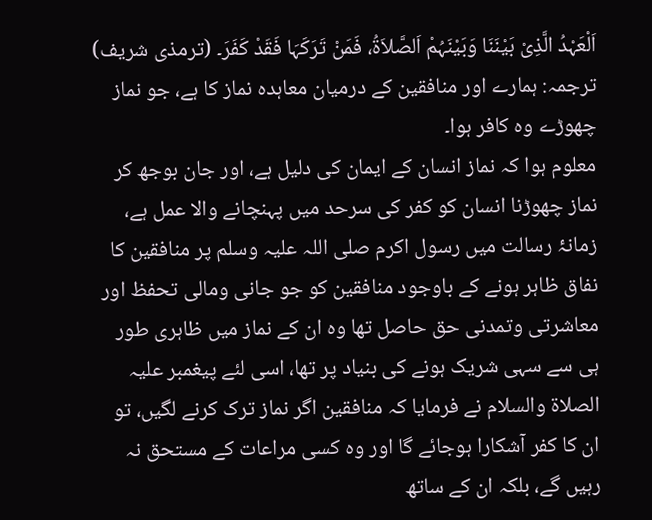اَلْعَہْدُ الَّذِیْ بَیْنَنَا وَبَیْنَہُمْ اَلصَّلاَۃُ، فَمَنْ تَرَکَہَا فَقَدْ کَفَرَ۔ (ترمذی شریف)
ترجمہ: ہمارے اور منافقین کے درمیان معاہدہ نماز کا ہے، جو نماز چھوڑے وہ کافر ہوا۔
معلوم ہوا کہ نماز انسان کے ایمان کی دلیل ہے، اور جان بوجھ کر نماز چھوڑنا انسان کو کفر کی سرحد میں پہنچانے والا عمل ہے، زمانۂ رسالت میں رسول اکرم صلی اللہ علیہ وسلم پر منافقین کا نفاق ظاہر ہونے کے باوجود منافقین کو جو جانی ومالی تحفظ اور معاشرتی وتمدنی حق حاصل تھا وہ ان کے نماز میں ظاہری طور ہی سے سہی شریک ہونے کی بنیاد پر تھا، اسی لئے پیغمبر علیہ الصلاۃ والسلام نے فرمایا کہ منافقین اگر نماز ترک کرنے لگیں، تو ان کا کفر آشکارا ہوجائے گا اور وہ کسی مراعات کے مستحق نہ رہیں گے، بلکہ ان کے ساتھ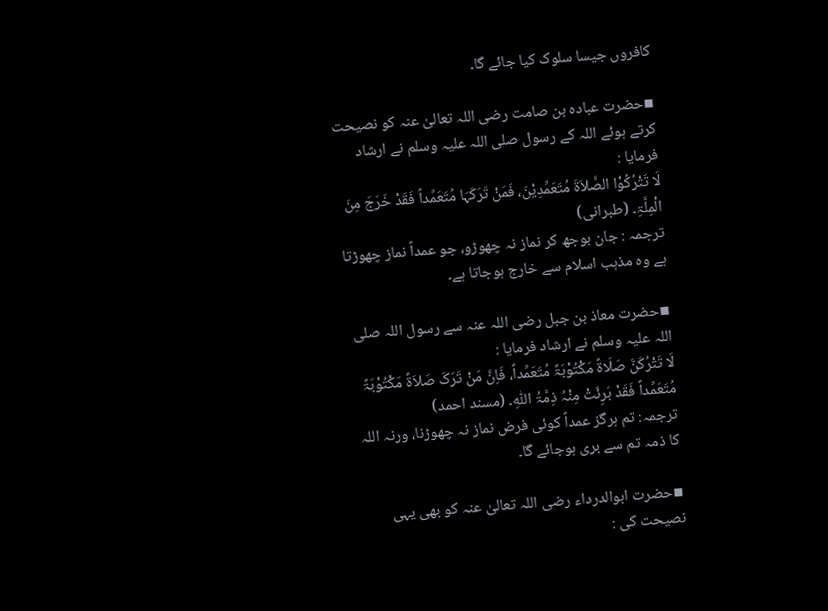کافروں جیسا سلوک کیا جائے گا۔

▪حضرت عبادہ بن صامت رضی اللہ تعالیٰ عنہ کو نصیحت کرتے ہوئے اللہ کے رسول صلی اللہ علیہ وسلم نے ارشاد فرمایا :
لَا تَتْرُکُوْا الصَّلاَۃَ مُتَعَمِّدِیْنَ، فَمَنْ تَرَکَہَا مُتَعَمِّداً فَقَدْ خَرَجَ مِنَ الْمِلَّۃِ۔ (طبرانی)
ترجمہ : جان بوجھ کر نماز نہ چھوڑو، جو عمداً نماز چھوڑتا ہے وہ مذہب اسلام سے خارج ہوجاتا ہے۔

▪حضرت معاذ بن جبل رضی اللہ عنہ سے رسول اللہ صلی اللہ علیہ وسلم نے ارشاد فرمایا :
لَا تَتْرُکَنَّ صَلَاۃً مَکْتُوْبَۃً مُتَعَمِّداً، فَاِنَّ مَنْ تَرَکَ صَلاَۃً مَکْتُوْبَۃً مُتَعَمِّداً فَقَدْ بَرِئَتْ مِنْہُ ذِمَّۃُ اللّٰہِ۔ (مسند احمد)
ترجمہ: تم ہرگز عمداً کوئی فرض نماز نہ چھوڑنا، ورنہ اللہ کا ذمہ تم سے بری ہوجائے گا۔

▪حضرت ابوالدرداء رضی اللہ تعالیٰ عنہ کو بھی یہی نصیحت کی :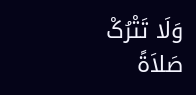وَلَا تَتْرُکْ صَلاَۃً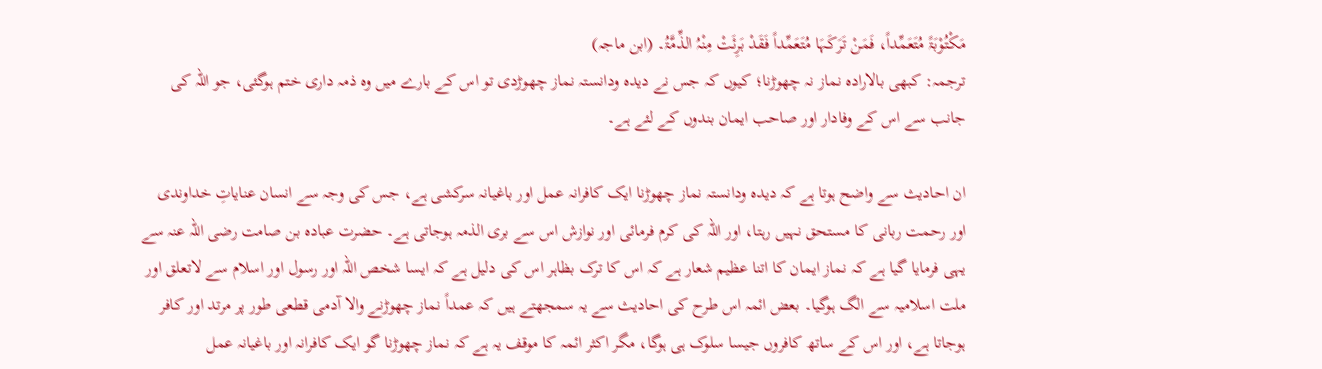مَکْتُوْبَۃً مُتَعَمِّداً، فَمَنْ تَرَکَہَا مُتَعَمِّداً فَقَدْ بَرِئَتْ مِنْہُ الذِّمَّۃُ۔ (ابن ماجہ)
ترجمہ: کبھی بالارادہ نماز نہ چھوڑنا؛ کیوں کہ جس نے دیدہ ودانستہ نماز چھوڑدی تو اس کے بارے میں وہ ذمہ داری ختم ہوگئی، جو اللہ کی جانب سے اس کے وفادار اور صاحب ایمان بندوں کے لئے ہے۔

ان احادیث سے واضح ہوتا ہے کہ دیدہ ودانستہ نماز چھوڑنا ایک کافرانہ عمل اور باغیانہ سرکشی ہے، جس کی وجہ سے انسان عنایاتِ خداوندی اور رحمت ربانی کا مستحق نہیں رہتا، اور اللہ کی کرم فرمائی اور نوازش اس سے بری الذمہ ہوجاتی ہے۔ حضرت عبادہ بن صامت رضی اللہ عنہ سے یہی فرمایا گیا ہے کہ نماز ایمان کا اتنا عظیم شعار ہے کہ اس کا ترک بظاہر اس کی دلیل ہے کہ ایسا شخص اللہ اور رسول اور اسلام سے لاتعلق اور ملت اسلامیہ سے الگ ہوگیا۔ بعض ائمہ اس طرح کی احادیث سے یہ سمجھتے ہیں کہ عمداً نماز چھوڑنے والا آدمی قطعی طور پر مرتد اور کافر ہوجاتا ہے، اور اس کے ساتھ کافروں جیسا سلوک ہی ہوگا، مگر اکثر ائمہ کا موقف یہ ہے کہ نماز چھوڑنا گو ایک کافرانہ اور باغیانہ عمل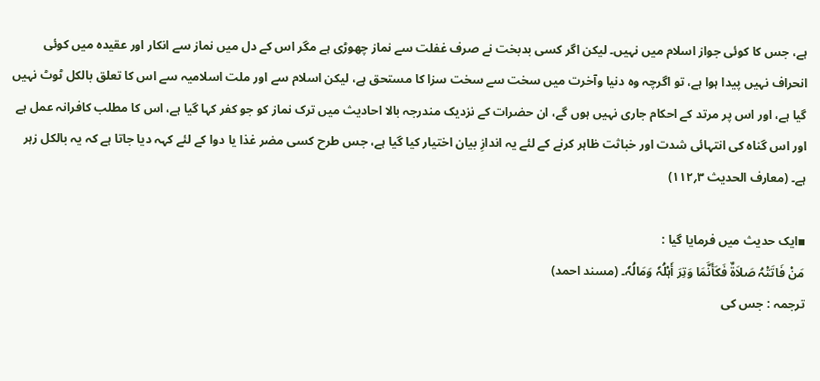ہے، جس کا کوئی جواز اسلام میں نہیں۔ لیکن اگر کسی بدبخت نے صرف غفلت سے نماز چھوڑی ہے مگر اس کے دل میں نماز سے انکار اور عقیدہ میں کوئی انحراف نہیں پیدا ہوا ہے، تو اگرچہ وہ دنیا وآخرت میں سخت سے سخت سزا کا مستحق ہے، لیکن اسلام سے اور ملت اسلامیہ سے اس کا تعلق بالکل ٹوٹ نہیں گیا ہے، اور اس پر مرتد کے احکام جاری نہیں ہوں گے، ان حضرات کے نزدیک مندرجہ بالا احادیث میں ترک نماز کو جو کفر کہا گیا ہے، اس کا مطلب کافرانہ عمل ہے اور اس گناہ کی انتہائی شدت اور خباثت ظاہر کرنے کے لئے یہ اندازِ بیان اختیار کیا گیا ہے، جس طرح کسی مضر غذا یا دوا کے لئے کہہ دیا جاتا ہے کہ یہ بالکل زہر ہے۔ (معارف الحدیث ۳؍۱۱۲)

▪ایک حدیث میں فرمایا گیا :
مَنْ فَاتَتْہُ صَلاَۃٌ فَکَأَنَّمَا وَتِرَ أَہْلُہٗ وَمَالُہٗ۔ (مسند احمد)
ترجمہ : جس کی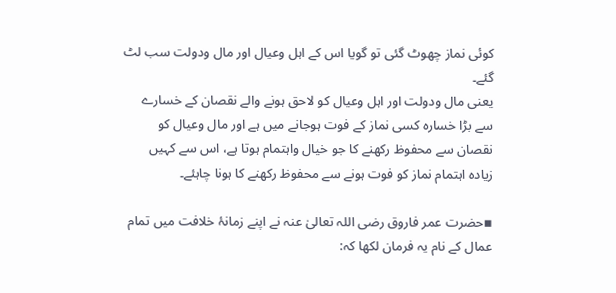کوئی نماز چھوٹ گئی تو گویا اس کے اہل وعیال اور مال ودولت سب لٹ گئے۔
یعنی مال ودولت اور اہل وعیال کو لاحق ہونے والے نقصان کے خسارے سے بڑا خسارہ کسی نماز کے فوت ہوجانے میں ہے اور مال وعیال کو نقصان سے محفوظ رکھنے کا جو خیال واہتمام ہوتا ہے، اس سے کہیں زیادہ اہتمام نماز کو فوت ہونے سے محفوظ رکھنے کا ہونا چاہئے۔

▪حضرت عمر فاروق رضی اللہ تعالیٰ عنہ نے اپنے زمانۂ خلافت میں تمام عمال کے نام یہ فرمان لکھا کہ: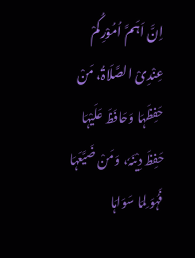اِنَّ اَہَمَّ اُمُوْرِکُمْ عِنْدِیْ الصَّلَاۃُ، مَنْ حَفِظَہَا وَحَافَظَ عَلَیْہَا حَفِظَ دِیْنَہٗ، وَمَنْ ضَیَّعَہَا فَہُوَ لِمَا سَوَاہَا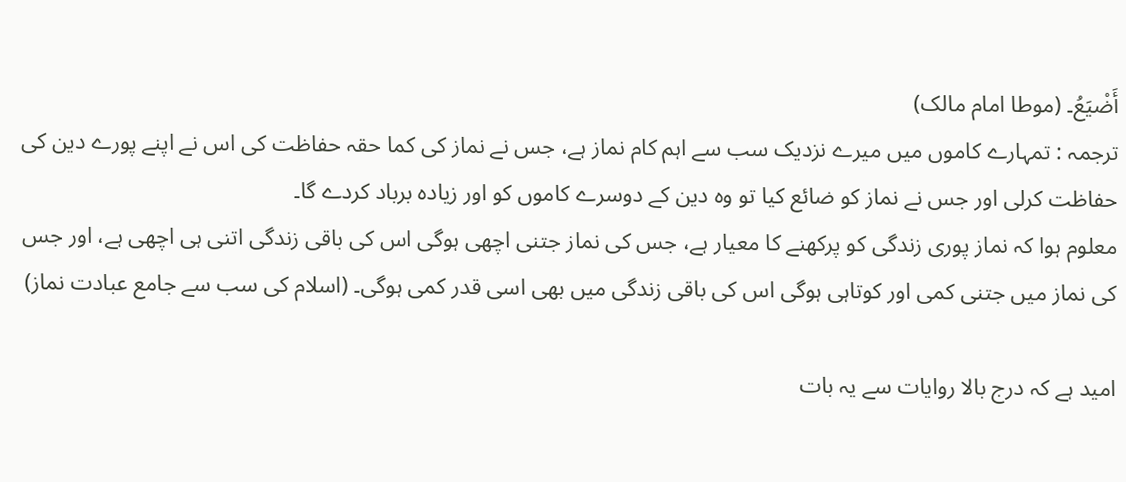أَضْیَعُ۔ (موطا امام مالک)
ترجمہ : تمہارے کاموں میں میرے نزدیک سب سے اہم کام نماز ہے، جس نے نماز کی کما حقہ حفاظت کی اس نے اپنے پورے دین کی حفاظت کرلی اور جس نے نماز کو ضائع کیا تو وہ دین کے دوسرے کاموں کو اور زیادہ برباد کردے گا۔
معلوم ہوا کہ نماز پوری زندگی کو پرکھنے کا معیار ہے، جس کی نماز جتنی اچھی ہوگی اس کی باقی زندگی اتنی ہی اچھی ہے، اور جس کی نماز میں جتنی کمی اور کوتاہی ہوگی اس کی باقی زندگی میں بھی اسی قدر کمی ہوگی۔ (اسلام کی سب سے جامع عبادت نماز)

امید ہے کہ درج بالا روایات سے یہ بات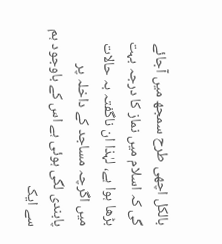بالکل اچھی طرح سمجھ میں آجائے گی کہ اسلام میں نماز کا درجہ بہت بڑھا ہوا ہے، لہٰذا ان ناگفتہ بہ حالات میں اگرچہ مساجد کے داخلہ پر پابندی لگی ہوئی ہے اس کے باوجود ہم سے ایک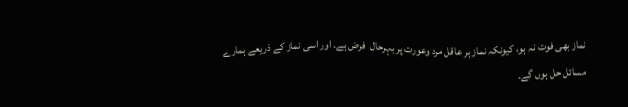نماز بھی فوت نہ ہو، کیونکہ نماز ہر عاقل مرد وعورت پر بہرحال  فرض ہے۔ اور اسی نماز کے ذریعے ہمارے مسائل حل ہوں گے۔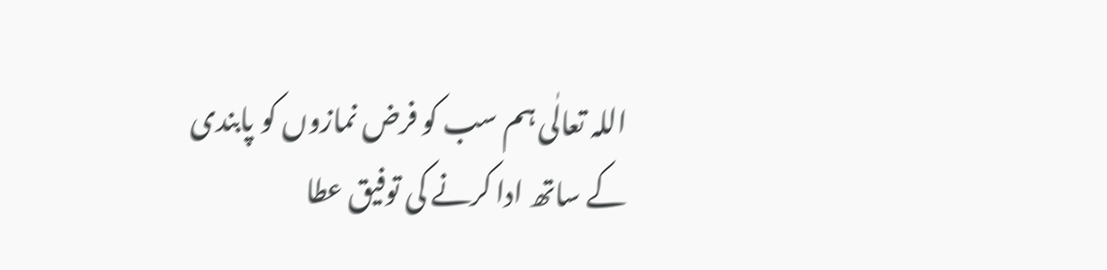اللہ تعالٰی ہم سب کو فرض نمازوں کو پابندی کے ساتھ ادا کرنے کی توفیق عطا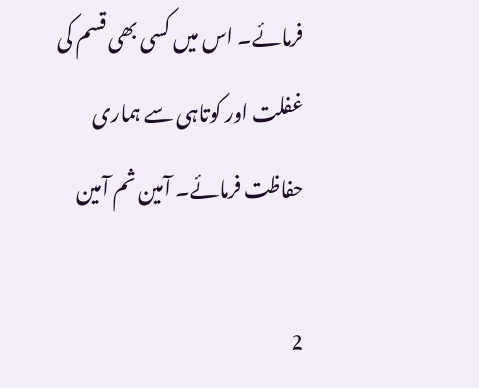فرمائے۔ اس میں کسی بھی قسم کی غفلت اور کوتاہی سے ہماری حفاظت فرمائے۔ آمین ثم آمین

2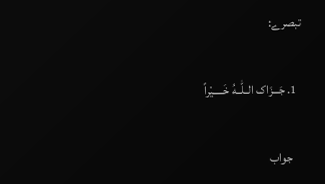تبصرے:

  1. جَـــزَاک الــلّٰــهُ خَـــــيْراً

    جواب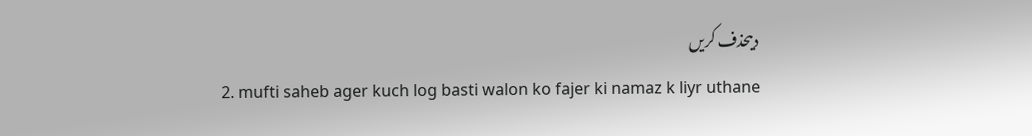دیںحذف کریں
  2. mufti saheb ager kuch log basti walon ko fajer ki namaz k liyr uthane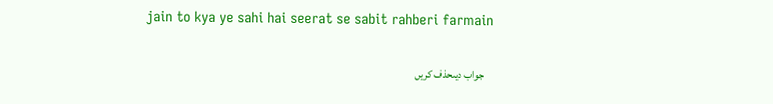jain to kya ye sahi hai seerat se sabit rahberi farmain

    جواب دیںحذف کریں